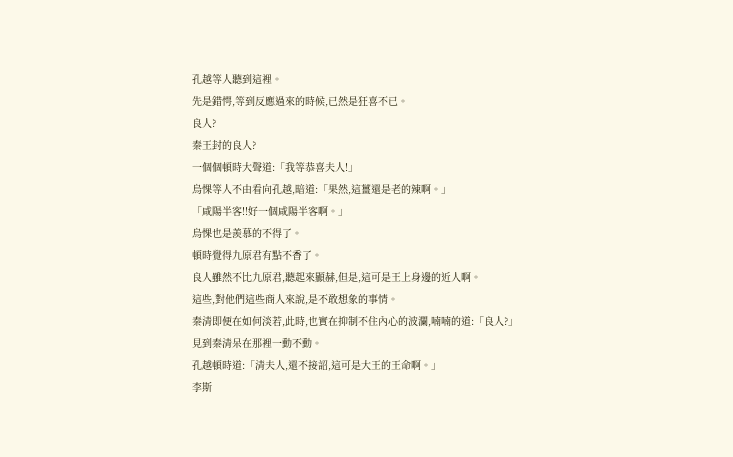孔越等人聽到這裡。
先是錯愕,等到反應過來的時候,已然是狂喜不已。
良人?
秦王封的良人?
一個個頓時大聲道:「我等恭喜夫人!」
烏惈等人不由看向孔越,暗道:「果然,這薑還是老的辣啊。」
「咸陽半客!!好一個咸陽半客啊。」
烏惈也是羨慕的不得了。
頓時覺得九原君有點不香了。
良人雖然不比九原君,聽起來顯赫,但是,這可是王上身邊的近人啊。
這些,對他們這些商人來說,是不敢想象的事情。
秦清即便在如何淡若,此時,也實在抑制不住內心的波瀾,喃喃的道:「良人?」
見到秦清呆在那裡一動不動。
孔越頓時道:「清夫人,還不接詔,這可是大王的王命啊。」
李斯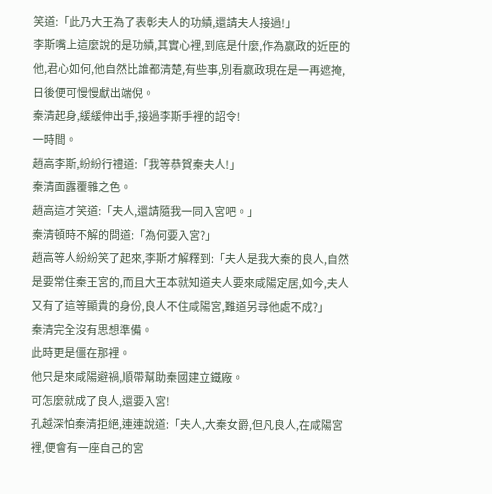笑道:「此乃大王為了表彰夫人的功績,還請夫人接過!」
李斯嘴上這麼說的是功績,其實心裡,到底是什麼,作為嬴政的近臣的他,君心如何,他自然比誰都清楚,有些事,別看嬴政現在是一再遮掩,日後便可慢慢獻出端倪。
秦清起身,緩緩伸出手,接過李斯手裡的詔令!
一時間。
趙高李斯,紛紛行禮道:「我等恭賀秦夫人!」
秦清面露覆雜之色。
趙高這才笑道:「夫人,還請隨我一同入宮吧。」
秦清頓時不解的問道:「為何要入宮?」
趙高等人紛紛笑了起來,李斯才解釋到:「夫人是我大秦的良人,自然是要常住秦王宮的,而且大王本就知道夫人要來咸陽定居,如今,夫人又有了這等顯貴的身份,良人不住咸陽宮,難道另尋他處不成?」
秦清完全沒有思想準備。
此時更是僵在那裡。
他只是來咸陽避禍,順帶幫助秦國建立鐵廠。
可怎麼就成了良人,還要入宮!
孔越深怕秦清拒絕,連連說道:「夫人,大秦女爵,但凡良人,在咸陽宮裡,便會有一座自己的宮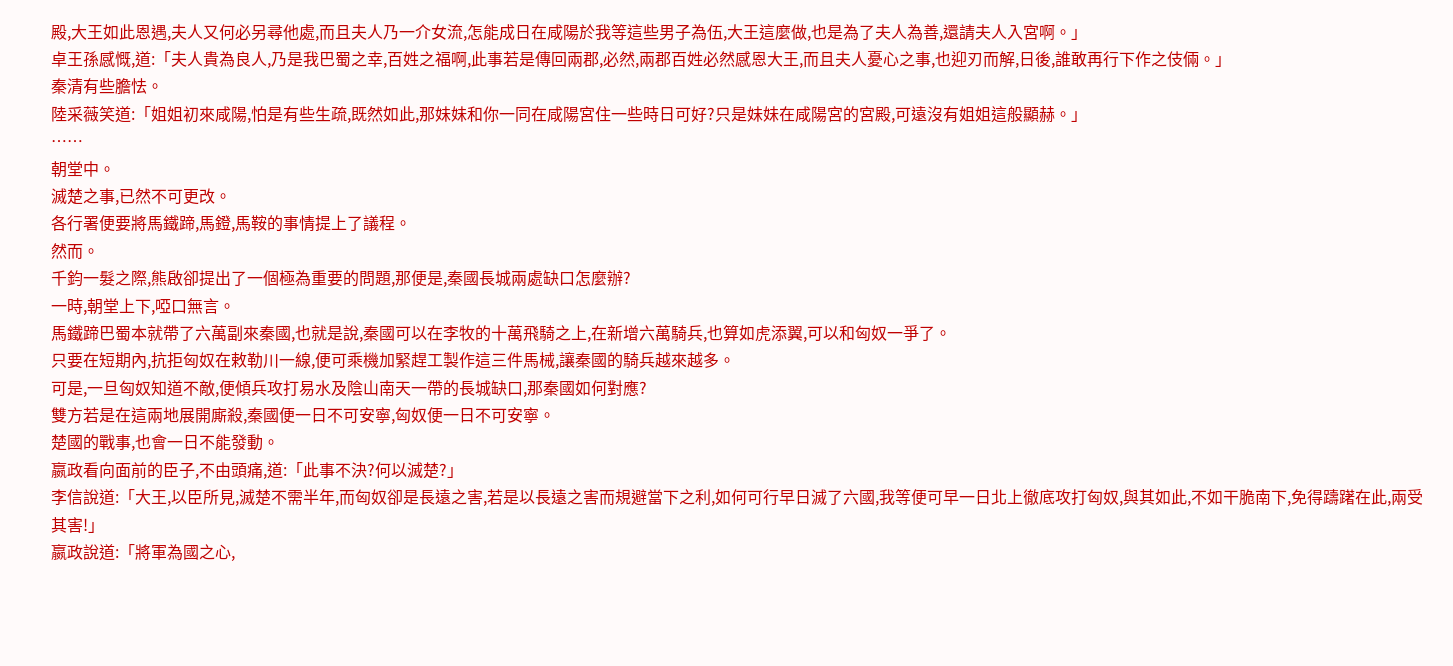殿,大王如此恩遇,夫人又何必另尋他處,而且夫人乃一介女流,怎能成日在咸陽於我等這些男子為伍,大王這麼做,也是為了夫人為善,還請夫人入宮啊。」
卓王孫感慨,道:「夫人貴為良人,乃是我巴蜀之幸,百姓之福啊,此事若是傳回兩郡,必然,兩郡百姓必然感恩大王,而且夫人憂心之事,也迎刃而解,日後,誰敢再行下作之伎倆。」
秦清有些膽怯。
陸采薇笑道:「姐姐初來咸陽,怕是有些生疏,既然如此,那妹妹和你一同在咸陽宮住一些時日可好?只是妹妹在咸陽宮的宮殿,可遠沒有姐姐這般顯赫。」
……
朝堂中。
滅楚之事,已然不可更改。
各行署便要將馬鐵蹄,馬鐙,馬鞍的事情提上了議程。
然而。
千鈞一髮之際,熊啟卻提出了一個極為重要的問題,那便是,秦國長城兩處缺口怎麼辦?
一時,朝堂上下,啞口無言。
馬鐵蹄巴蜀本就帶了六萬副來秦國,也就是說,秦國可以在李牧的十萬飛騎之上,在新增六萬騎兵,也算如虎添翼,可以和匈奴一爭了。
只要在短期內,抗拒匈奴在敕勒川一線,便可乘機加緊趕工製作這三件馬械,讓秦國的騎兵越來越多。
可是,一旦匈奴知道不敵,便傾兵攻打易水及陰山南天一帶的長城缺口,那秦國如何對應?
雙方若是在這兩地展開廝殺,秦國便一日不可安寧,匈奴便一日不可安寧。
楚國的戰事,也會一日不能發動。
嬴政看向面前的臣子,不由頭痛,道:「此事不決?何以滅楚?」
李信說道:「大王,以臣所見,滅楚不需半年,而匈奴卻是長遠之害,若是以長遠之害而規避當下之利,如何可行早日滅了六國,我等便可早一日北上徹底攻打匈奴,與其如此,不如干脆南下,免得躊躇在此,兩受其害!」
嬴政說道:「將軍為國之心,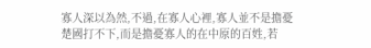寡人深以為然,不過,在寡人心裡,寡人並不是擔憂楚國打不下,而是擔憂寡人的在中原的百姓,若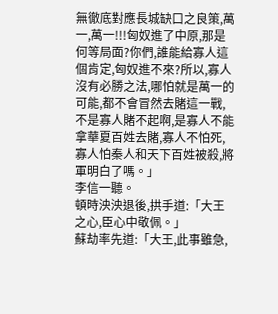無徹底對應長城缺口之良策,萬一,萬一!!!匈奴進了中原,那是何等局面?你們,誰能給寡人這個肯定,匈奴進不來?所以,寡人沒有必勝之法,哪怕就是萬一的可能,都不會冒然去賭這一戰,不是寡人賭不起啊,是寡人不能拿華夏百姓去賭,寡人不怕死,寡人怕秦人和天下百姓被殺,將軍明白了嗎。」
李信一聽。
頓時泱泱退後,拱手道:「大王之心,臣心中敬佩。」
蘇劫率先道:「大王,此事雖急,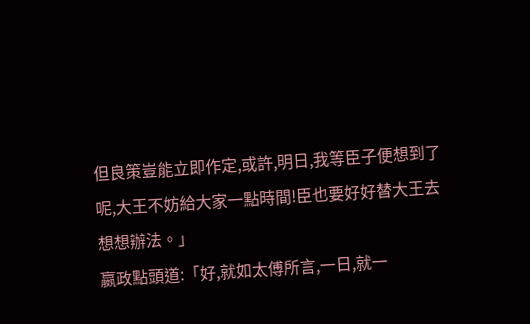但良策豈能立即作定,或許,明日,我等臣子便想到了呢,大王不妨給大家一點時間!臣也要好好替大王去想想辦法。」
嬴政點頭道:「好,就如太傅所言,一日,就一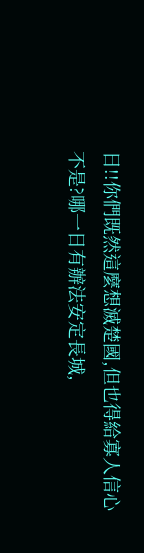日!!你們既然這麼想滅楚國,但也得給寡人信心不是?哪一日有辦法安定長城,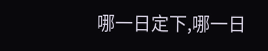哪一日定下,哪一日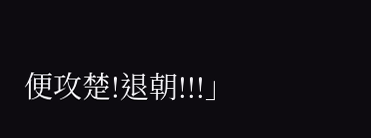便攻楚!退朝!!!」